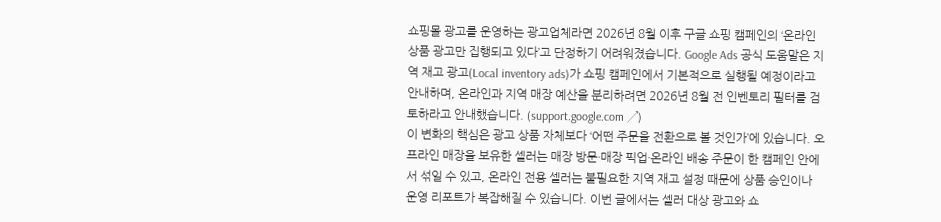쇼핑몰 광고를 운영하는 광고업체라면 2026년 8월 이후 구글 쇼핑 캠페인의 ‘온라인 상품 광고만 집행되고 있다’고 단정하기 어려워졌습니다. Google Ads 공식 도움말은 지역 재고 광고(Local inventory ads)가 쇼핑 캠페인에서 기본적으로 실행될 예정이라고 안내하며, 온라인과 지역 매장 예산을 분리하려면 2026년 8월 전 인벤토리 필터를 검토하라고 안내했습니다. (support.google.com ↗)
이 변화의 핵심은 광고 상품 자체보다 ‘어떤 주문을 전환으로 볼 것인가’에 있습니다. 오프라인 매장을 보유한 셀러는 매장 방문·매장 픽업·온라인 배송 주문이 한 캠페인 안에서 섞일 수 있고, 온라인 전용 셀러는 불필요한 지역 재고 설정 때문에 상품 승인이나 운영 리포트가 복잡해질 수 있습니다. 이번 글에서는 셀러 대상 광고와 쇼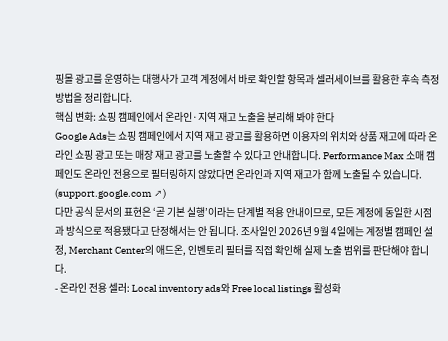핑몰 광고를 운영하는 대행사가 고객 계정에서 바로 확인할 항목과 셀러세이브를 활용한 후속 측정 방법을 정리합니다.
핵심 변화: 쇼핑 캠페인에서 온라인·지역 재고 노출을 분리해 봐야 한다
Google Ads는 쇼핑 캠페인에서 지역 재고 광고를 활용하면 이용자의 위치와 상품 재고에 따라 온라인 쇼핑 광고 또는 매장 재고 광고를 노출할 수 있다고 안내합니다. Performance Max 소매 캠페인도 온라인 전용으로 필터링하지 않았다면 온라인과 지역 재고가 함께 노출될 수 있습니다. (support.google.com ↗)
다만 공식 문서의 표현은 ‘곧 기본 실행’이라는 단계별 적용 안내이므로, 모든 계정에 동일한 시점과 방식으로 적용됐다고 단정해서는 안 됩니다. 조사일인 2026년 9월 4일에는 계정별 캠페인 설정, Merchant Center의 애드온, 인벤토리 필터를 직접 확인해 실제 노출 범위를 판단해야 합니다.
- 온라인 전용 셀러: Local inventory ads와 Free local listings 활성화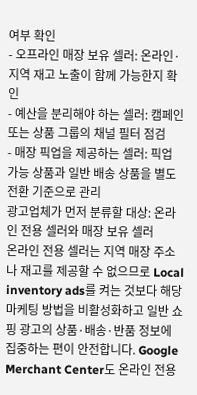여부 확인
- 오프라인 매장 보유 셀러: 온라인·지역 재고 노출이 함께 가능한지 확인
- 예산을 분리해야 하는 셀러: 캠페인 또는 상품 그룹의 채널 필터 점검
- 매장 픽업을 제공하는 셀러: 픽업 가능 상품과 일반 배송 상품을 별도 전환 기준으로 관리
광고업체가 먼저 분류할 대상: 온라인 전용 셀러와 매장 보유 셀러
온라인 전용 셀러는 지역 매장 주소나 재고를 제공할 수 없으므로 Local inventory ads를 켜는 것보다 해당 마케팅 방법을 비활성화하고 일반 쇼핑 광고의 상품·배송·반품 정보에 집중하는 편이 안전합니다. Google Merchant Center도 온라인 전용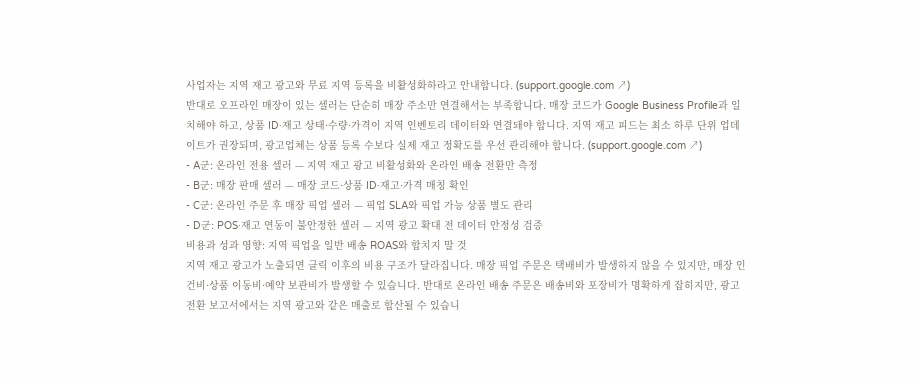사업자는 지역 재고 광고와 무료 지역 등록을 비활성화하라고 안내합니다. (support.google.com ↗)
반대로 오프라인 매장이 있는 셀러는 단순히 매장 주소만 연결해서는 부족합니다. 매장 코드가 Google Business Profile과 일치해야 하고, 상품 ID·재고 상태·수량·가격이 지역 인벤토리 데이터와 연결돼야 합니다. 지역 재고 피드는 최소 하루 단위 업데이트가 권장되며, 광고업체는 상품 등록 수보다 실제 재고 정확도를 우선 관리해야 합니다. (support.google.com ↗)
- A군: 온라인 전용 셀러 — 지역 재고 광고 비활성화와 온라인 배송 전환만 측정
- B군: 매장 판매 셀러 — 매장 코드·상품 ID·재고·가격 매칭 확인
- C군: 온라인 주문 후 매장 픽업 셀러 — 픽업 SLA와 픽업 가능 상품 별도 관리
- D군: POS·재고 연동이 불안정한 셀러 — 지역 광고 확대 전 데이터 안정성 검증
비용과 성과 영향: 지역 픽업을 일반 배송 ROAS와 합치지 말 것
지역 재고 광고가 노출되면 클릭 이후의 비용 구조가 달라집니다. 매장 픽업 주문은 택배비가 발생하지 않을 수 있지만, 매장 인건비·상품 이동비·예약 보관비가 발생할 수 있습니다. 반대로 온라인 배송 주문은 배송비와 포장비가 명확하게 잡히지만, 광고 전환 보고서에서는 지역 광고와 같은 매출로 합산될 수 있습니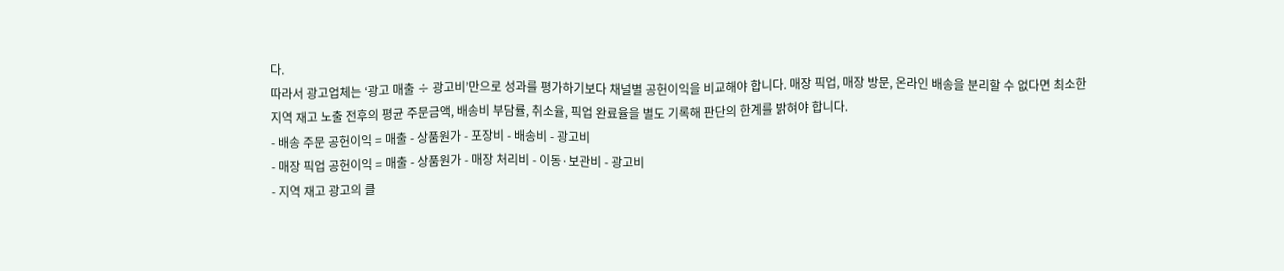다.
따라서 광고업체는 ‘광고 매출 ÷ 광고비’만으로 성과를 평가하기보다 채널별 공헌이익을 비교해야 합니다. 매장 픽업, 매장 방문, 온라인 배송을 분리할 수 없다면 최소한 지역 재고 노출 전후의 평균 주문금액, 배송비 부담률, 취소율, 픽업 완료율을 별도 기록해 판단의 한계를 밝혀야 합니다.
- 배송 주문 공헌이익 = 매출 - 상품원가 - 포장비 - 배송비 - 광고비
- 매장 픽업 공헌이익 = 매출 - 상품원가 - 매장 처리비 - 이동·보관비 - 광고비
- 지역 재고 광고의 클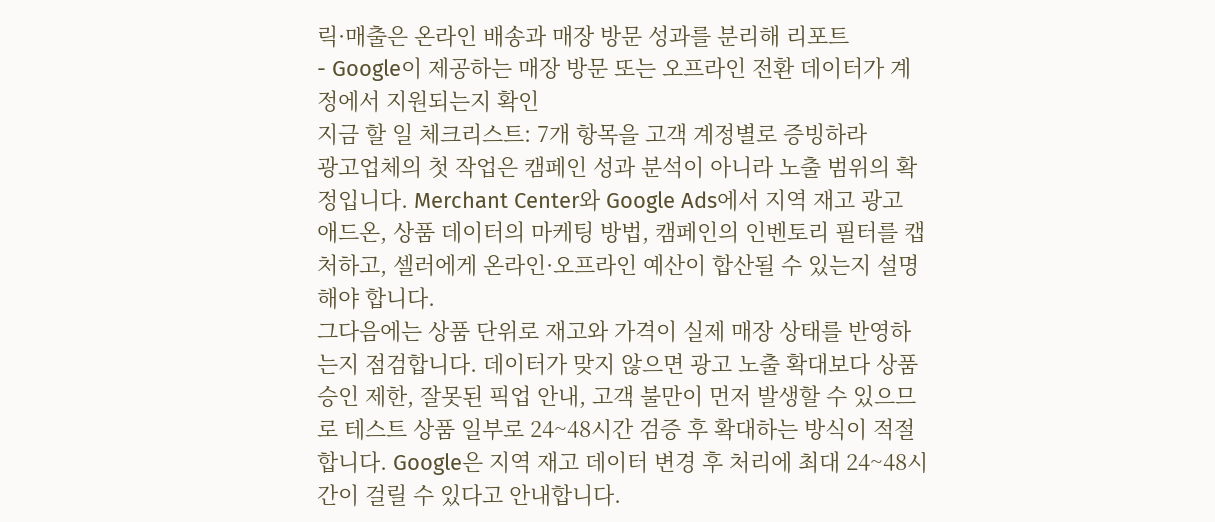릭·매출은 온라인 배송과 매장 방문 성과를 분리해 리포트
- Google이 제공하는 매장 방문 또는 오프라인 전환 데이터가 계정에서 지원되는지 확인
지금 할 일 체크리스트: 7개 항목을 고객 계정별로 증빙하라
광고업체의 첫 작업은 캠페인 성과 분석이 아니라 노출 범위의 확정입니다. Merchant Center와 Google Ads에서 지역 재고 광고 애드온, 상품 데이터의 마케팅 방법, 캠페인의 인벤토리 필터를 캡처하고, 셀러에게 온라인·오프라인 예산이 합산될 수 있는지 설명해야 합니다.
그다음에는 상품 단위로 재고와 가격이 실제 매장 상태를 반영하는지 점검합니다. 데이터가 맞지 않으면 광고 노출 확대보다 상품 승인 제한, 잘못된 픽업 안내, 고객 불만이 먼저 발생할 수 있으므로 테스트 상품 일부로 24~48시간 검증 후 확대하는 방식이 적절합니다. Google은 지역 재고 데이터 변경 후 처리에 최대 24~48시간이 걸릴 수 있다고 안내합니다.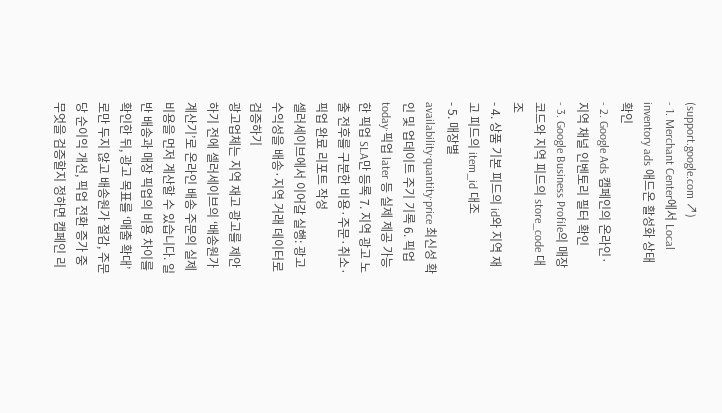(support.google.com ↗)
- 1. Merchant Center에서 Local inventory ads 애드온 활성화 상태 확인
- 2. Google Ads 캠페인의 온라인·지역 채널 인벤토리 필터 확인
- 3. Google Business Profile의 매장 코드와 지역 피드의 store_code 대조
- 4. 상품 기본 피드의 id와 지역 재고 피드의 item_id 대조
- 5. 매장별 availability·quantity·price 최신성 확인 및 업데이트 주기 기록 6. 픽업 today·픽업 later 등 실제 제공 가능한 픽업 SLA만 등록 7. 지역 광고 노출 전후를 구분한 비용·주문·취소·픽업 완료 리포트 작성
셀러세이브에서 이어갈 실행: 광고 수익성을 배송·지역 거래 데이터로 검증하기
광고업체는 지역 재고 광고를 제안하기 전에 셀러세이브의 ‘배송원가 계산기’로 온라인 배송 주문의 실제 비용을 먼저 계산할 수 있습니다. 일반 배송과 매장 픽업의 비용 차이를 확인한 뒤, 광고 목표를 ‘매출 확대’로만 두지 않고 배송원가 절감, 주문당 순이익 개선, 픽업 전환 증가 중 무엇을 검증할지 정하면 캠페인 리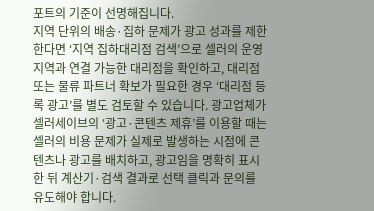포트의 기준이 선명해집니다.
지역 단위의 배송·집하 문제가 광고 성과를 제한한다면 ‘지역 집하대리점 검색’으로 셀러의 운영 지역과 연결 가능한 대리점을 확인하고, 대리점 또는 물류 파트너 확보가 필요한 경우 ‘대리점 등록 광고’를 별도 검토할 수 있습니다. 광고업체가 셀러세이브의 ‘광고·콘텐츠 제휴’를 이용할 때는 셀러의 비용 문제가 실제로 발생하는 시점에 콘텐츠나 광고를 배치하고, 광고임을 명확히 표시한 뒤 계산기·검색 결과로 선택 클릭과 문의를 유도해야 합니다.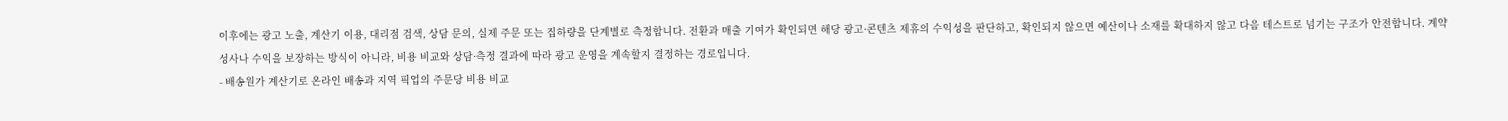이후에는 광고 노출, 계산기 이용, 대리점 검색, 상담 문의, 실제 주문 또는 집하량을 단계별로 측정합니다. 전환과 매출 기여가 확인되면 해당 광고·콘텐츠 제휴의 수익성을 판단하고, 확인되지 않으면 예산이나 소재를 확대하지 않고 다음 테스트로 넘기는 구조가 안전합니다. 계약 성사나 수익을 보장하는 방식이 아니라, 비용 비교와 상담·측정 결과에 따라 광고 운영을 계속할지 결정하는 경로입니다.
- 배송원가 계산기로 온라인 배송과 지역 픽업의 주문당 비용 비교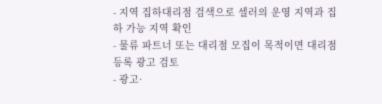- 지역 집하대리점 검색으로 셀러의 운영 지역과 집하 가능 지역 확인
- 물류 파트너 또는 대리점 모집이 목적이면 대리점 등록 광고 검토
- 광고·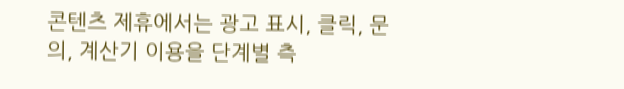콘텐츠 제휴에서는 광고 표시, 클릭, 문의, 계산기 이용을 단계별 측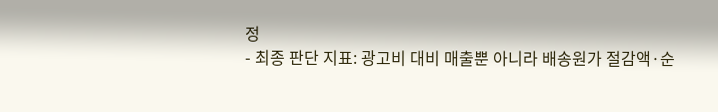정
- 최종 판단 지표: 광고비 대비 매출뿐 아니라 배송원가 절감액·순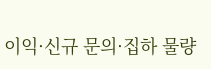이익·신규 문의·집하 물량